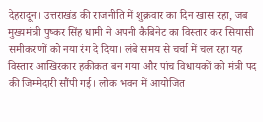देहरादून। उत्तराखंड की राजनीति में शुक्रवार का दिन खास रहा, जब मुख्यमंत्री पुष्कर सिंह धामी ने अपनी कैबिनेट का विस्तार कर सियासी समीकरणों को नया रंग दे दिया। लंबे समय से चर्चा में चल रहा यह विस्तार आखिरकार हकीकत बन गया और पांच विधायकों को मंत्री पद की जिम्मेदारी सौंपी गई। लोक भवन में आयोजित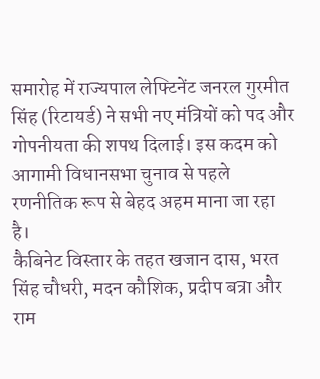समारोह में राज्यपाल लेफ्टिनेंट जनरल गुरमीत सिंह (रिटायर्ड) ने सभी नए मंत्रियों को पद और गोपनीयता की शपथ दिलाई। इस कदम को आगामी विधानसभा चुनाव से पहले रणनीतिक रूप से बेहद अहम माना जा रहा है।
कैबिनेट विस्तार के तहत खजान दास, भरत सिंह चौधरी, मदन कौशिक, प्रदीप बत्रा और राम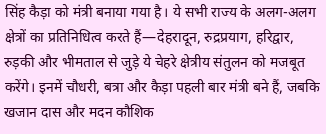सिंह कैड़ा को मंत्री बनाया गया है। ये सभी राज्य के अलग-अलग क्षेत्रों का प्रतिनिधित्व करते हैं—देहरादून, रुद्रप्रयाग, हरिद्वार, रुड़की और भीमताल से जुड़े ये चेहरे क्षेत्रीय संतुलन को मजबूत करेंगे। इनमें चौधरी, बत्रा और कैड़ा पहली बार मंत्री बने हैं, जबकि खजान दास और मदन कौशिक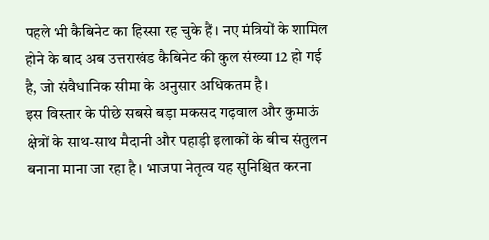पहले भी कैबिनेट का हिस्सा रह चुके हैं। नए मंत्रियों के शामिल होने के बाद अब उत्तराखंड कैबिनेट की कुल संख्या 12 हो गई है, जो संवैधानिक सीमा के अनुसार अधिकतम है।
इस विस्तार के पीछे सबसे बड़ा मकसद गढ़वाल और कुमाऊं क्षेत्रों के साथ-साथ मैदानी और पहाड़ी इलाकों के बीच संतुलन बनाना माना जा रहा है। भाजपा नेतृत्व यह सुनिश्चित करना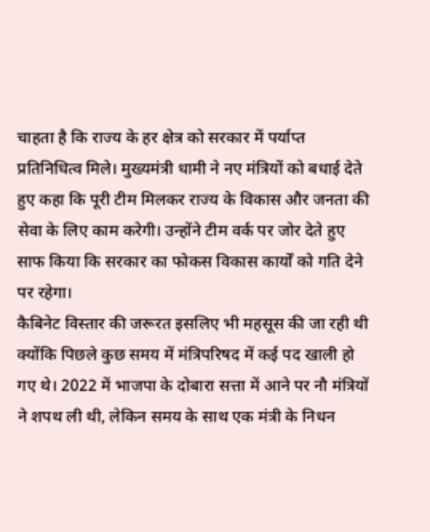चाहता है कि राज्य के हर क्षेत्र को सरकार में पर्याप्त प्रतिनिधित्व मिले। मुख्यमंत्री धामी ने नए मंत्रियों को बधाई देते हुए कहा कि पूरी टीम मिलकर राज्य के विकास और जनता की सेवा के लिए काम करेगी। उन्होंने टीम वर्क पर जोर देते हुए साफ किया कि सरकार का फोकस विकास कार्यों को गति देने पर रहेगा।
कैबिनेट विस्तार की जरूरत इसलिए भी महसूस की जा रही थी क्योंकि पिछले कुछ समय में मंत्रिपरिषद में कई पद खाली हो गए थे। 2022 में भाजपा के दोबारा सत्ता में आने पर नौ मंत्रियों ने शपथ ली थी, लेकिन समय के साथ एक मंत्री के निधन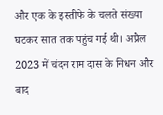और एक के इस्तीफे के चलते संख्या घटकर सात तक पहुंच गई थी। अप्रैल 2023 में चंदन राम दास के निधन और बाद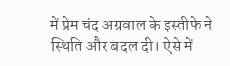में प्रेम चंद अग्रवाल के इस्तीफे ने स्थिति और बदल दी। ऐसे में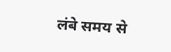लंबे समय से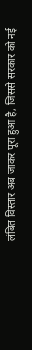लंबित विस्तार अब जाकर पूरा हुआ है, जिससे सरकार को नई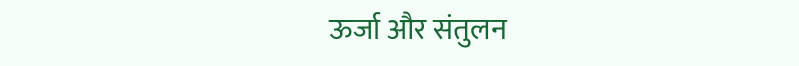ऊर्जा और संतुलन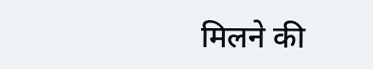मिलने की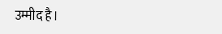उम्मीद है।